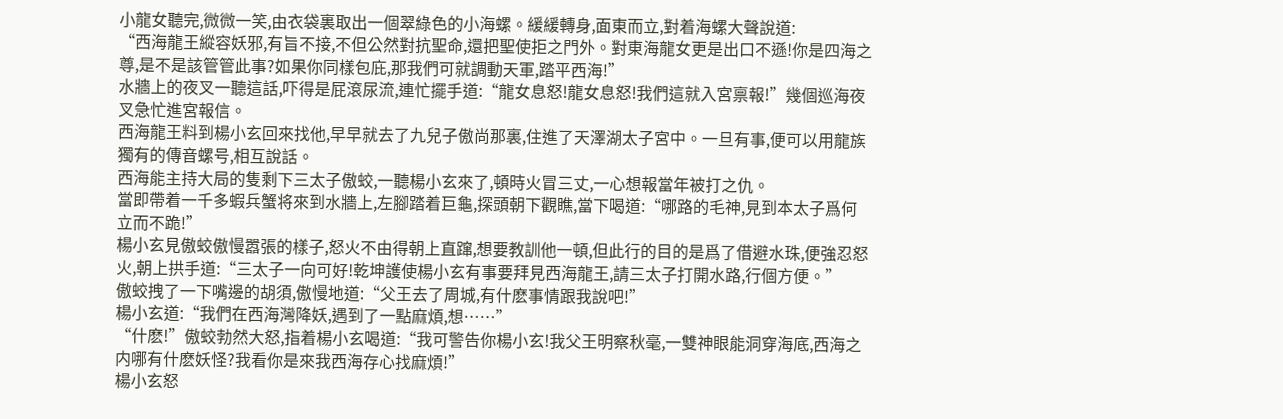小龍女聽完,微微一笑,由衣袋裏取出一個翠綠色的小海螺。緩緩轉身,面東而立,對着海螺大聲說道:
“西海龍王縱容妖邪,有旨不接,不但公然對抗聖命,還把聖使拒之門外。對東海龍女更是出口不遜!你是四海之尊,是不是該管管此事?如果你同樣包庇,那我們可就調動天軍,踏平西海!”
水牆上的夜叉一聽這話,吓得是屁滾尿流,連忙擺手道:“龍女息怒!龍女息怒!我們這就入宮禀報!”幾個巡海夜叉急忙進宮報信。
西海龍王料到楊小玄回來找他,早早就去了九兒子傲尚那裏,住進了天澤湖太子宮中。一旦有事,便可以用龍族獨有的傳音螺号,相互說話。
西海能主持大局的隻剩下三太子傲蛟,一聽楊小玄來了,頓時火冒三丈,一心想報當年被打之仇。
當即帶着一千多蝦兵蟹将來到水牆上,左腳踏着巨龜,探頭朝下觀瞧,當下喝道:“哪路的毛神,見到本太子爲何立而不跪!”
楊小玄見傲蛟傲慢嚣張的樣子,怒火不由得朝上直蹿,想要教訓他一頓,但此行的目的是爲了借避水珠,便強忍怒火,朝上拱手道:“三太子一向可好!乾坤護使楊小玄有事要拜見西海龍王,請三太子打開水路,行個方便。”
傲蛟拽了一下嘴邊的胡須,傲慢地道:“父王去了周城,有什麽事情跟我說吧!”
楊小玄道:“我們在西海灣降妖,遇到了一點麻煩,想……”
“什麽!”傲蛟勃然大怒,指着楊小玄喝道:“我可警告你楊小玄!我父王明察秋毫,一雙神眼能洞穿海底,西海之内哪有什麽妖怪?我看你是來我西海存心找麻煩!”
楊小玄怒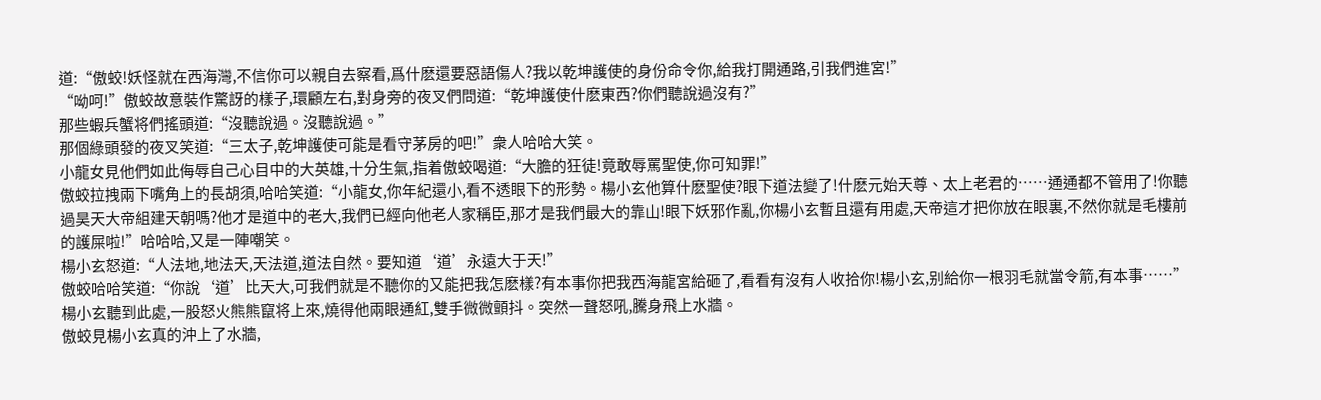道:“傲蛟!妖怪就在西海灣,不信你可以親自去察看,爲什麽還要惡語傷人?我以乾坤護使的身份命令你,給我打開通路,引我們進宮!”
“呦呵!”傲蛟故意裝作驚訝的樣子,環顧左右,對身旁的夜叉們問道:“乾坤護使什麽東西?你們聽說過沒有?”
那些蝦兵蟹将們搖頭道:“沒聽說過。沒聽說過。”
那個綠頭發的夜叉笑道:“三太子,乾坤護使可能是看守茅房的吧!”衆人哈哈大笑。
小龍女見他們如此侮辱自己心目中的大英雄,十分生氣,指着傲蛟喝道:“大膽的狂徒!竟敢辱罵聖使,你可知罪!”
傲蛟拉拽兩下嘴角上的長胡須,哈哈笑道:“小龍女,你年紀還小,看不透眼下的形勢。楊小玄他算什麽聖使?眼下道法變了!什麽元始天尊、太上老君的……通通都不管用了!你聽過昊天大帝組建天朝嗎?他才是道中的老大,我們已經向他老人家稱臣,那才是我們最大的靠山!眼下妖邪作亂,你楊小玄暫且還有用處,天帝這才把你放在眼裏,不然你就是毛樓前的護屎啦!”哈哈哈,又是一陣嘲笑。
楊小玄怒道:“人法地,地法天,天法道,道法自然。要知道‘道’永遠大于天!”
傲蛟哈哈笑道:“你說‘道’比天大,可我們就是不聽你的又能把我怎麽樣?有本事你把我西海龍宮給砸了,看看有沒有人收拾你!楊小玄,别給你一根羽毛就當令箭,有本事……”
楊小玄聽到此處,一股怒火熊熊竄将上來,燒得他兩眼通紅,雙手微微顫抖。突然一聲怒吼,騰身飛上水牆。
傲蛟見楊小玄真的沖上了水牆,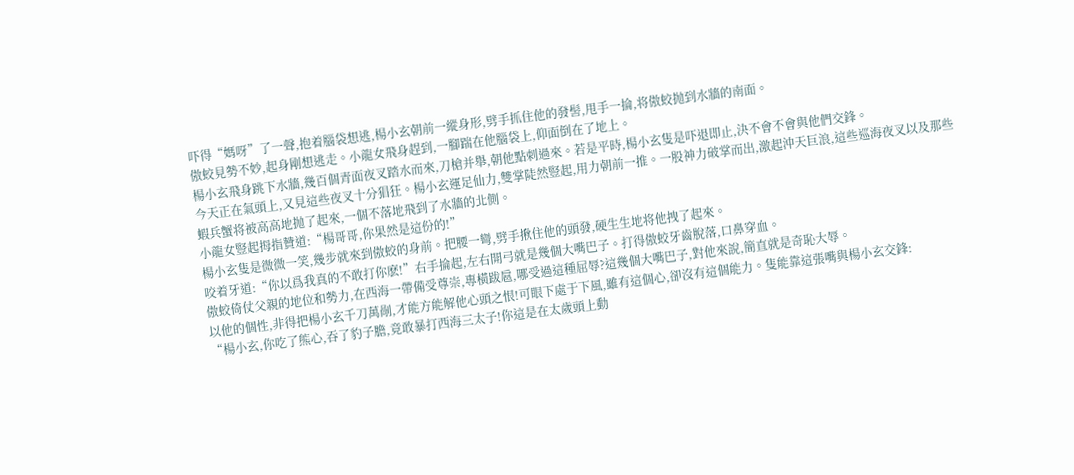吓得“媽呀”了一聲,抱着腦袋想逃,楊小玄朝前一縱身形,劈手抓住他的發髻,甩手一掄,将傲蛟抛到水牆的南面。
傲蛟見勢不妙,起身剛想逃走。小龍女飛身趕到,一腳踹在他腦袋上,仰面倒在了地上。
楊小玄飛身跳下水牆,幾百個青面夜叉踏水而來,刀槍并舉,朝他點刺過來。若是平時,楊小玄隻是吓退即止,決不會不會與他們交鋒。
今天正在氣頭上,又見這些夜叉十分猖狂。楊小玄運足仙力,雙掌陡然豎起,用力朝前一推。一股神力破掌而出,激起沖天巨浪,這些巡海夜叉以及那些蝦兵蟹将被高高地抛了起來,一個不落地飛到了水牆的北側。
小龍女豎起拇指贊道:“楊哥哥,你果然是這份的!”
楊小玄隻是微微一笑,幾步就來到傲蛟的身前。把腰一彎,劈手揪住他的頭發,硬生生地将他拽了起來。
咬着牙道:“你以爲我真的不敢打你麽!”右手掄起,左右開弓就是幾個大嘴巴子。打得傲蛟牙齒脫落,口鼻穿血。
傲蛟倚仗父親的地位和勢力,在西海一帶備受尊崇,專橫跋扈,哪受過這種屈辱?這幾個大嘴巴子,對他來說,簡直就是奇恥大辱。
以他的個性,非得把楊小玄千刀萬剮,才能方能解他心頭之恨!可眼下處于下風,雖有這個心,卻沒有這個能力。隻能靠這張嘴與楊小玄交鋒:
“楊小玄,你吃了熊心,吞了豹子膽,竟敢暴打西海三太子!你這是在太歲頭上動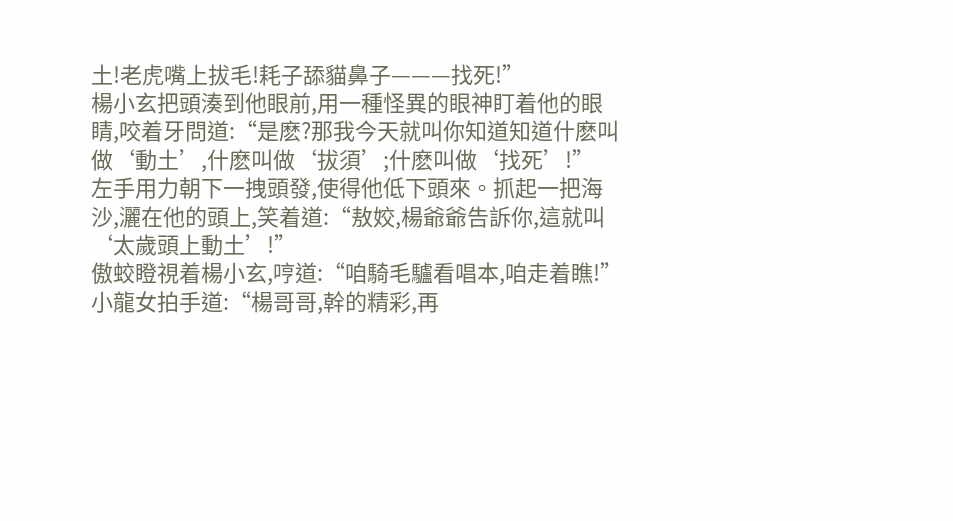土!老虎嘴上拔毛!耗子舔貓鼻子———找死!”
楊小玄把頭湊到他眼前,用一種怪異的眼神盯着他的眼睛,咬着牙問道:“是麽?那我今天就叫你知道知道什麽叫做‘動土’,什麽叫做‘拔須’;什麽叫做‘找死’!”
左手用力朝下一拽頭發,使得他低下頭來。抓起一把海沙,灑在他的頭上,笑着道:“敖姣,楊爺爺告訴你,這就叫‘太歲頭上動土’!”
傲蛟瞪視着楊小玄,哼道:“咱騎毛驢看唱本,咱走着瞧!”
小龍女拍手道:“楊哥哥,幹的精彩,再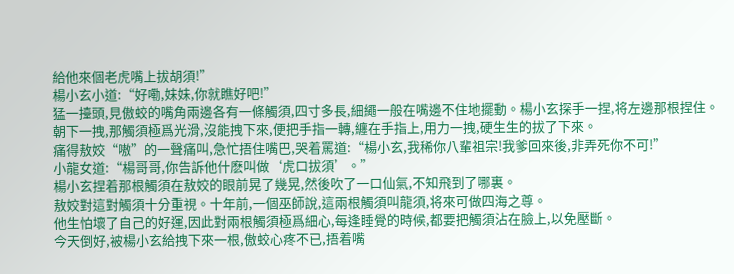給他來個老虎嘴上拔胡須!”
楊小玄小道:“好嘞,妹妹,你就瞧好吧!”
猛一擡頭,見傲蛟的嘴角兩邊各有一條觸須,四寸多長,細繩一般在嘴邊不住地擺動。楊小玄探手一捏,将左邊那根捏住。
朝下一拽,那觸須極爲光滑,沒能拽下來,便把手指一轉,纏在手指上,用力一拽,硬生生的拔了下來。
痛得敖姣“嗷”的一聲痛叫,急忙捂住嘴巴,哭着罵道:“楊小玄,我稀你八輩祖宗!我爹回來後,非弄死你不可!”
小龍女道:“楊哥哥,你告訴他什麽叫做‘虎口拔須’。”
楊小玄捏着那根觸須在敖姣的眼前晃了幾晃,然後吹了一口仙氣,不知飛到了哪裏。
敖姣對這對觸須十分重視。十年前,一個巫師說,這兩根觸須叫龍須,将來可做四海之尊。
他生怕壞了自己的好運,因此對兩根觸須極爲細心,每逢睡覺的時候,都要把觸須沾在臉上,以免壓斷。
今天倒好,被楊小玄給拽下來一根,傲蛟心疼不已,捂着嘴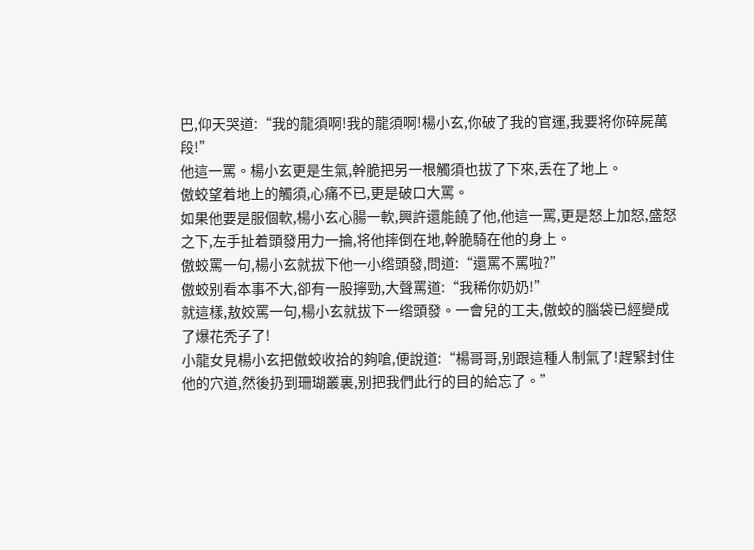巴,仰天哭道:“我的龍須啊!我的龍須啊!楊小玄,你破了我的官運,我要将你碎屍萬段!”
他這一罵。楊小玄更是生氣,幹脆把另一根觸須也拔了下來,丢在了地上。
傲蛟望着地上的觸須,心痛不已,更是破口大罵。
如果他要是服個軟,楊小玄心腸一軟,興許還能饒了他,他這一罵,更是怒上加怒,盛怒之下,左手扯着頭發用力一掄,将他摔倒在地,幹脆騎在他的身上。
傲蛟罵一句,楊小玄就拔下他一小绺頭發,問道:“還罵不罵啦?”
傲蛟别看本事不大,卻有一股擰勁,大聲罵道:“我稀你奶奶!”
就這樣,敖姣罵一句,楊小玄就拔下一绺頭發。一會兒的工夫,傲蛟的腦袋已經變成了爆花秃子了!
小龍女見楊小玄把傲蛟收拾的夠嗆,便說道:“楊哥哥,别跟這種人制氣了!趕緊封住他的穴道,然後扔到珊瑚叢裏,别把我們此行的目的給忘了。”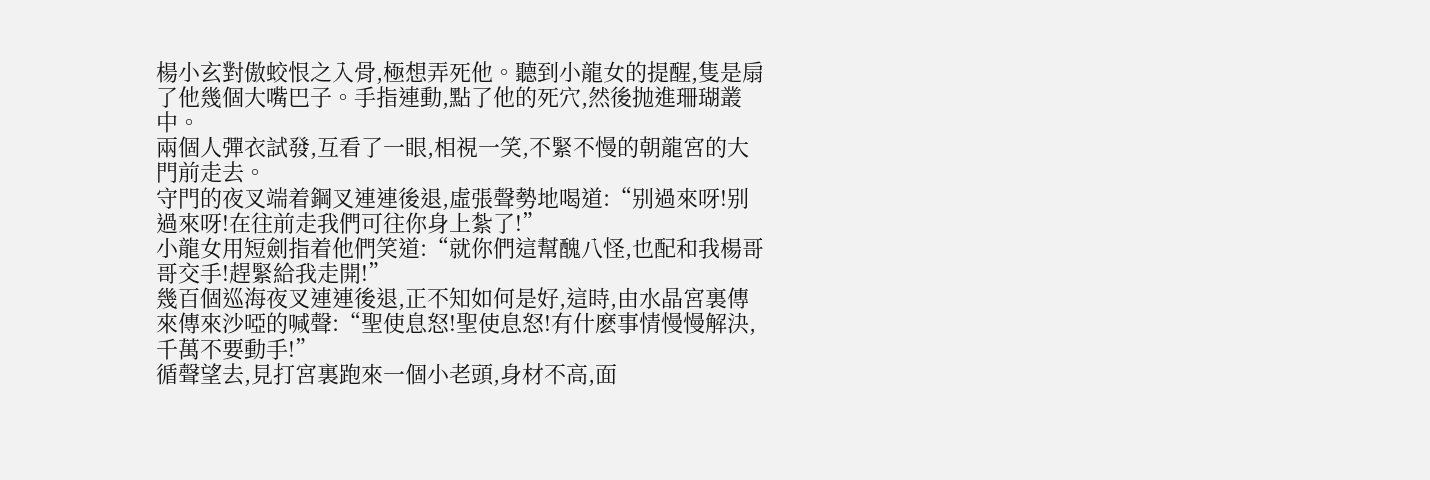楊小玄對傲蛟恨之入骨,極想弄死他。聽到小龍女的提醒,隻是扇了他幾個大嘴巴子。手指連動,點了他的死穴,然後抛進珊瑚叢中。
兩個人彈衣試發,互看了一眼,相視一笑,不緊不慢的朝龍宮的大門前走去。
守門的夜叉端着鋼叉連連後退,虛張聲勢地喝道:“别過來呀!别過來呀!在往前走我們可往你身上紮了!”
小龍女用短劍指着他們笑道:“就你們這幫醜八怪,也配和我楊哥哥交手!趕緊給我走開!”
幾百個巡海夜叉連連後退,正不知如何是好,這時,由水晶宮裏傳來傳來沙啞的喊聲:“聖使息怒!聖使息怒!有什麽事情慢慢解決,千萬不要動手!”
循聲望去,見打宮裏跑來一個小老頭,身材不高,面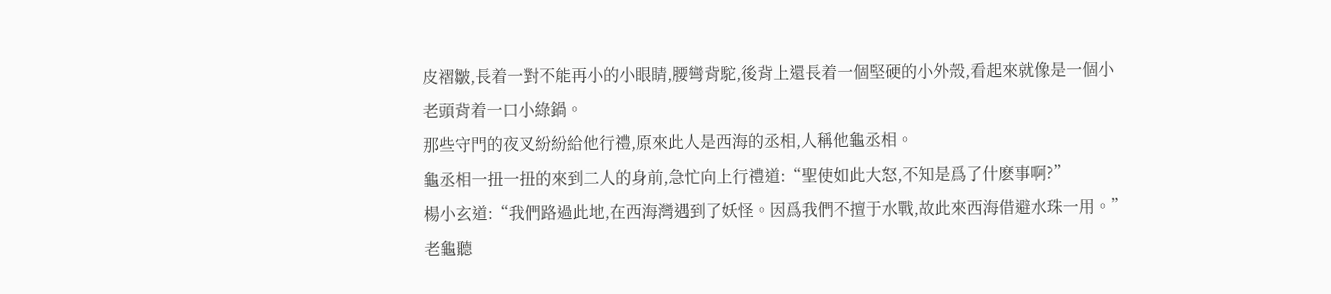皮褶皺,長着一對不能再小的小眼睛,腰彎背駝,後背上還長着一個堅硬的小外殼,看起來就像是一個小老頭背着一口小綠鍋。
那些守門的夜叉紛紛給他行禮,原來此人是西海的丞相,人稱他龜丞相。
龜丞相一扭一扭的來到二人的身前,急忙向上行禮道:“聖使如此大怒,不知是爲了什麽事啊?”
楊小玄道:“我們路過此地,在西海灣遇到了妖怪。因爲我們不擅于水戰,故此來西海借避水珠一用。”
老龜聽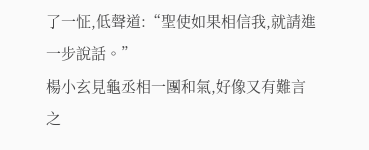了一怔,低聲道:“聖使如果相信我,就請進一步說話。”
楊小玄見龜丞相一團和氣,好像又有難言之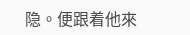隐。便跟着他來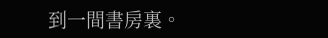到一間書房裏。